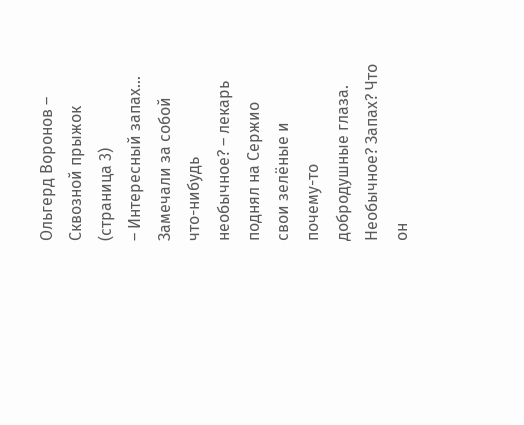Ольгерд Воронов – Сквозной прыжок (страница 3)
– Интересный запах… Замечали за собой что-нибудь необычное? – лекарь поднял на Сержио свои зелёные и почему-то добродушные глаза.
Необычное? Запах? Что он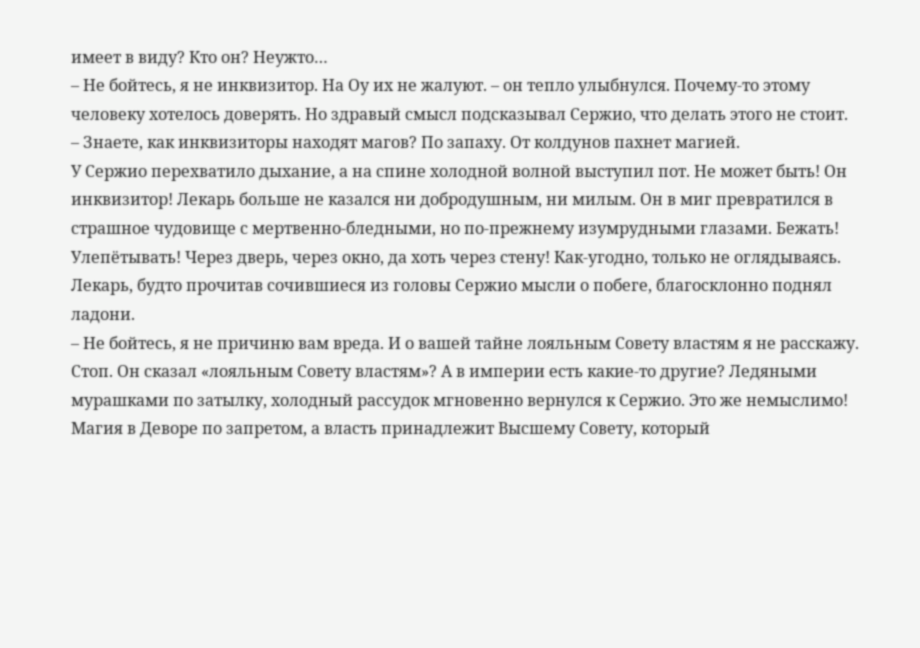имеет в виду? Кто он? Неужто…
– Не бойтесь, я не инквизитор. На Оу их не жалуют. – он тепло улыбнулся. Почему-то этому человеку хотелось доверять. Но здравый смысл подсказывал Сержио, что делать этого не стоит.
– Знаете, как инквизиторы находят магов? По запаху. От колдунов пахнет магией.
У Сержио перехватило дыхание, а на спине холодной волной выступил пот. Не может быть! Он инквизитор! Лекарь больше не казался ни добродушным, ни милым. Он в миг превратился в страшное чудовище с мертвенно-бледными, но по-прежнему изумрудными глазами. Бежать! Улепётывать! Через дверь, через окно, да хоть через стену! Как-угодно, только не оглядываясь.
Лекарь, будто прочитав сочившиеся из головы Сержио мысли о побеге, благосклонно поднял ладони.
– Не бойтесь, я не причиню вам вреда. И о вашей тайне лояльным Совету властям я не расскажу.
Стоп. Он сказал «лояльным Совету властям»? А в империи есть какие-то другие? Ледяными мурашками по затылку, холодный рассудок мгновенно вернулся к Сержио. Это же немыслимо! Магия в Деворе по запретом, а власть принадлежит Высшему Совету, который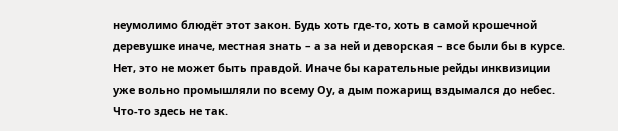неумолимо блюдёт этот закон. Будь хоть где-то, хоть в самой крошечной деревушке иначе, местная знать – а за ней и деворская – все были бы в курсе. Нет, это не может быть правдой. Иначе бы карательные рейды инквизиции уже вольно промышляли по всему Оу, а дым пожарищ вздымался до небес. Что-то здесь не так.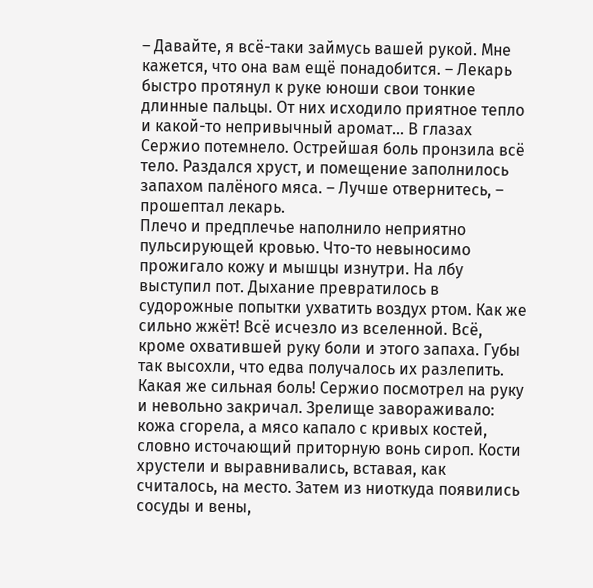– Давайте, я всё-таки займусь вашей рукой. Мне кажется, что она вам ещё понадобится. – Лекарь быстро протянул к руке юноши свои тонкие длинные пальцы. От них исходило приятное тепло и какой-то непривычный аромат… В глазах Сержио потемнело. Острейшая боль пронзила всё тело. Раздался хруст, и помещение заполнилось запахом палёного мяса. – Лучше отвернитесь, – прошептал лекарь.
Плечо и предплечье наполнило неприятно пульсирующей кровью. Что-то невыносимо прожигало кожу и мышцы изнутри. На лбу выступил пот. Дыхание превратилось в судорожные попытки ухватить воздух ртом. Как же сильно жжёт! Всё исчезло из вселенной. Всё, кроме охватившей руку боли и этого запаха. Губы так высохли, что едва получалось их разлепить. Какая же сильная боль! Сержио посмотрел на руку и невольно закричал. Зрелище завораживало: кожа сгорела, а мясо капало с кривых костей, словно источающий приторную вонь сироп. Кости хрустели и выравнивались, вставая, как считалось, на место. Затем из ниоткуда появились сосуды и вены,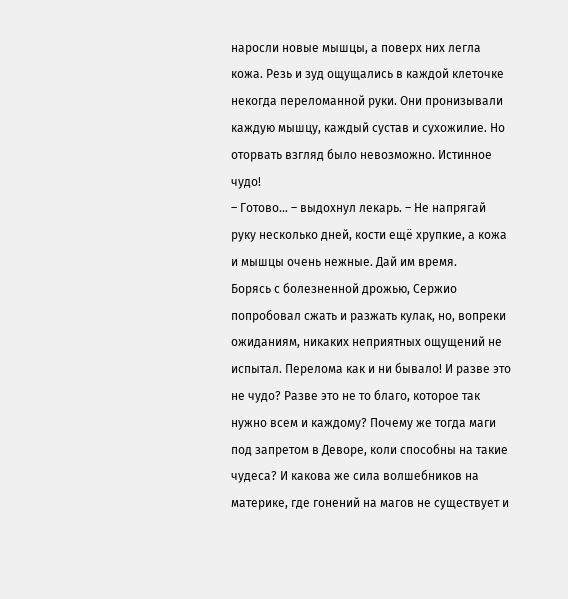наросли новые мышцы, а поверх них легла кожа. Резь и зуд ощущались в каждой клеточке некогда переломанной руки. Они пронизывали каждую мышцу, каждый сустав и сухожилие. Но оторвать взгляд было невозможно. Истинное чудо!
– Готово… – выдохнул лекарь. – Не напрягай руку несколько дней, кости ещё хрупкие, а кожа и мышцы очень нежные. Дай им время.
Борясь с болезненной дрожью, Сержио попробовал сжать и разжать кулак, но, вопреки ожиданиям, никаких неприятных ощущений не испытал. Перелома как и ни бывало! И разве это не чудо? Разве это не то благо, которое так нужно всем и каждому? Почему же тогда маги под запретом в Деворе, коли способны на такие чудеса? И какова же сила волшебников на материке, где гонений на магов не существует и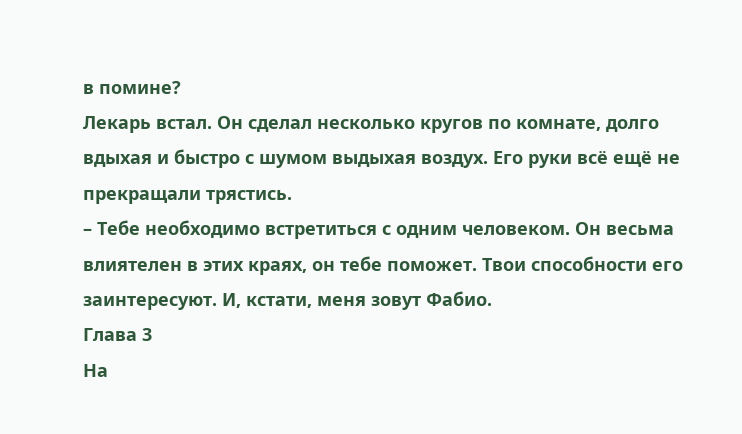в помине?
Лекарь встал. Он сделал несколько кругов по комнате, долго вдыхая и быстро с шумом выдыхая воздух. Его руки всё ещё не прекращали трястись.
– Тебе необходимо встретиться с одним человеком. Он весьма влиятелен в этих краях, он тебе поможет. Твои способности его заинтересуют. И, кстати, меня зовут Фабио.
Глава 3
На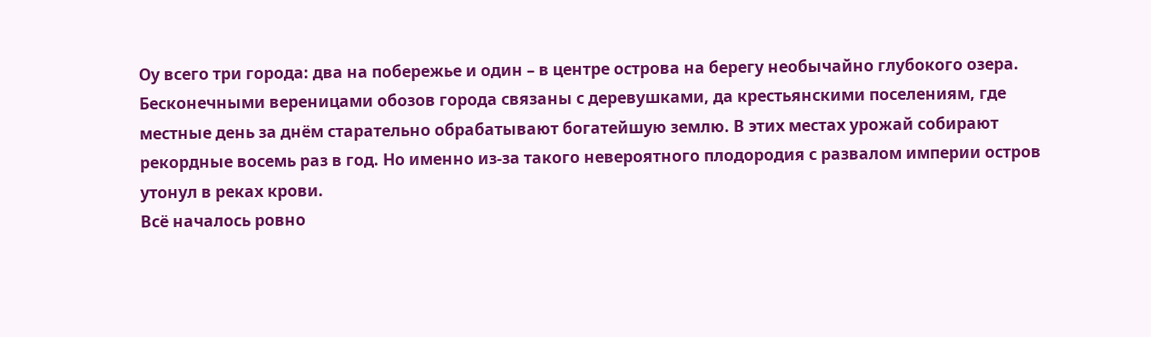Оу всего три города: два на побережье и один – в центре острова на берегу необычайно глубокого озера. Бесконечными вереницами обозов города связаны с деревушками, да крестьянскими поселениям, где местные день за днём старательно обрабатывают богатейшую землю. В этих местах урожай собирают рекордные восемь раз в год. Но именно из-за такого невероятного плодородия с развалом империи остров утонул в реках крови.
Всё началось ровно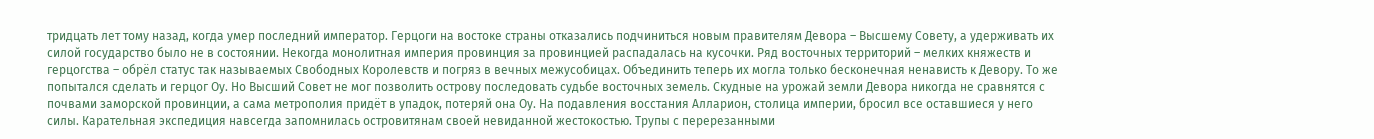тридцать лет тому назад, когда умер последний император. Герцоги на востоке страны отказались подчиниться новым правителям Девора – Высшему Совету, а удерживать их силой государство было не в состоянии. Некогда монолитная империя провинция за провинцией распадалась на кусочки. Ряд восточных территорий – мелких княжеств и герцогства – обрёл статус так называемых Свободных Королевств и погряз в вечных межусобицах. Объединить теперь их могла только бесконечная ненависть к Девору. То же попытался сделать и герцог Оу. Но Высший Совет не мог позволить острову последовать судьбе восточных земель. Скудные на урожай земли Девора никогда не сравнятся с почвами заморской провинции, а сама метрополия придёт в упадок, потеряй она Оу. На подавления восстания Алларион, столица империи, бросил все оставшиеся у него силы. Карательная экспедиция навсегда запомнилась островитянам своей невиданной жестокостью. Трупы с перерезанными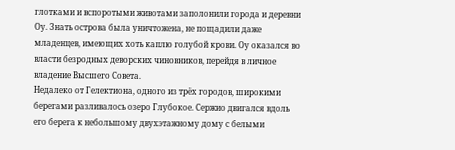глотками и вспоротыми животами заполонили города и деревни Оу. Знать острова была уничтожена, не пощадили даже младенцев, имеющих хоть каплю голубой крови. Оу оказался во власти безродных деворских чиновников, перейдя в личное владение Высшего Совета.
Недалеко от Гелектиона, одного из трёх городов, широкими берегами разливалось озеро Глубокое. Сержио двигался вдоль его берега к небольшому двухэтажному дому с белыми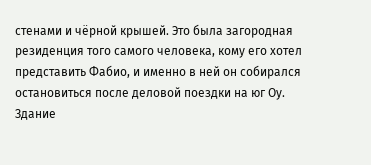стенами и чёрной крышей. Это была загородная резиденция того самого человека, кому его хотел представить Фабио, и именно в ней он собирался остановиться после деловой поездки на юг Оу. Здание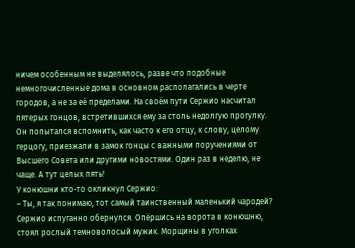ничем особенным не выделялось, разве что подобные немногочисленные дома в основном располагались в черте городов, а не за её пределами. На своём пути Сержио насчитал пятерых гонцов, встретившихся ему за столь недолгую прогулку. Он попытался вспомнить, как часто к его отцу, к слову, целому герцогу, приезжали в замок гонцы с важными поручениями от Высшего Совета или другими новостями. Один раз в неделю, не чаще. А тут целых пять!
У конюшни кто-то окликнул Сержио:
– Ты, я так понимаю, тот самый таинственный маленький чародей?
Сержио испуганно обернулся. Опёршись на ворота в конюшню, стоял рослый темноволосый мужик. Морщины в уголках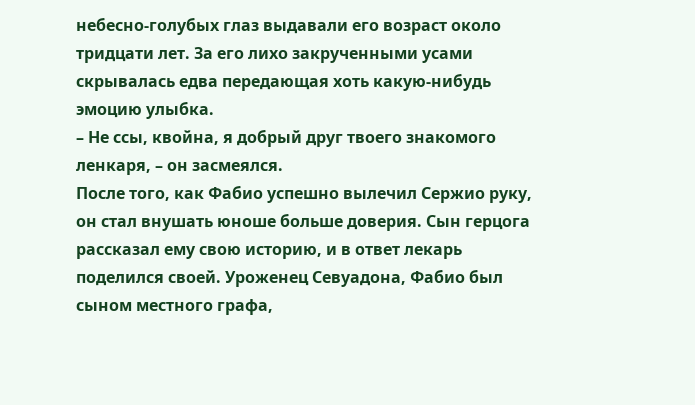небесно-голубых глаз выдавали его возраст около тридцати лет. За его лихо закрученными усами скрывалась едва передающая хоть какую-нибудь эмоцию улыбка.
– Не ссы, квойна, я добрый друг твоего знакомого ленкаря, – он засмеялся.
После того, как Фабио успешно вылечил Сержио руку, он стал внушать юноше больше доверия. Сын герцога рассказал ему свою историю, и в ответ лекарь поделился своей. Уроженец Севуадона, Фабио был сыном местного графа,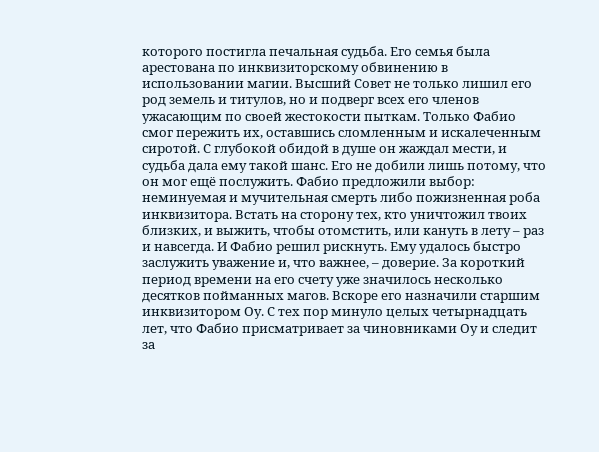которого постигла печальная судьба. Его семья была арестована по инквизиторскому обвинению в использовании магии. Высший Совет не только лишил его род земель и титулов, но и подверг всех его членов ужасающим по своей жестокости пыткам. Только Фабио смог пережить их, оставшись сломленным и искалеченным сиротой. С глубокой обидой в душе он жаждал мести, и судьба дала ему такой шанс. Его не добили лишь потому, что он мог ещё послужить. Фабио предложили выбор: неминуемая и мучительная смерть либо пожизненная роба инквизитора. Встать на сторону тех, кто уничтожил твоих близких, и выжить, чтобы отомстить, или кануть в лету – раз и навсегда. И Фабио решил рискнуть. Ему удалось быстро заслужить уважение и, что важнее, – доверие. За короткий период времени на его счету уже значилось несколько десятков пойманных магов. Вскоре его назначили старшим инквизитором Оу. С тех пор минуло целых четырнадцать лет, что Фабио присматривает за чиновниками Оу и следит за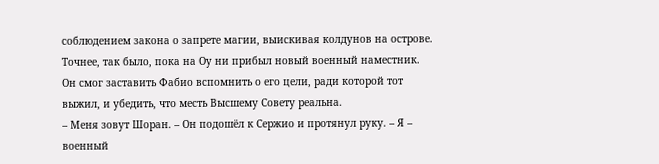соблюдением закона о запрете магии, выискивая колдунов на острове. Точнее, так было, пока на Оу ни прибыл новый военный наместник. Он смог заставить Фабио вспомнить о его цели, ради которой тот выжил, и убедить, что месть Высшему Совету реальна.
– Меня зовут Шоран. – Он подошёл к Сержио и протянул руку. – Я – военный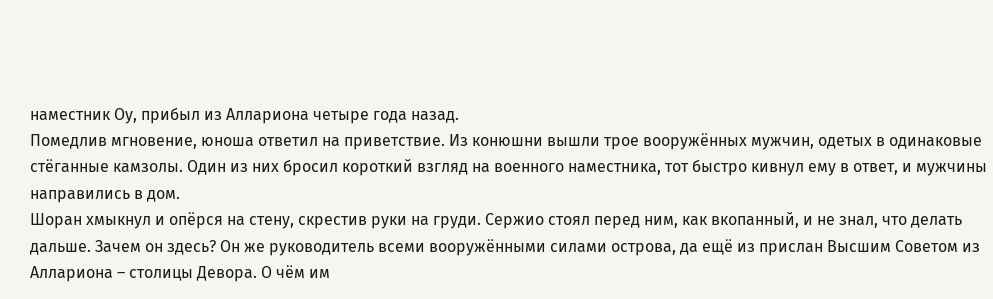наместник Оу, прибыл из Аллариона четыре года назад.
Помедлив мгновение, юноша ответил на приветствие. Из конюшни вышли трое вооружённых мужчин, одетых в одинаковые стёганные камзолы. Один из них бросил короткий взгляд на военного наместника, тот быстро кивнул ему в ответ, и мужчины направились в дом.
Шоран хмыкнул и опёрся на стену, скрестив руки на груди. Сержио стоял перед ним, как вкопанный, и не знал, что делать дальше. Зачем он здесь? Он же руководитель всеми вооружёнными силами острова, да ещё из прислан Высшим Советом из Аллариона – столицы Девора. О чём им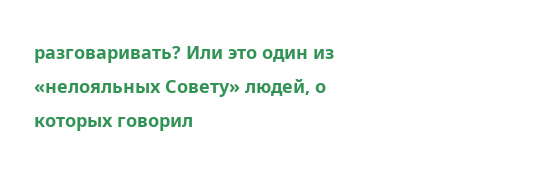разговаривать? Или это один из «нелояльных Совету» людей, о которых говорил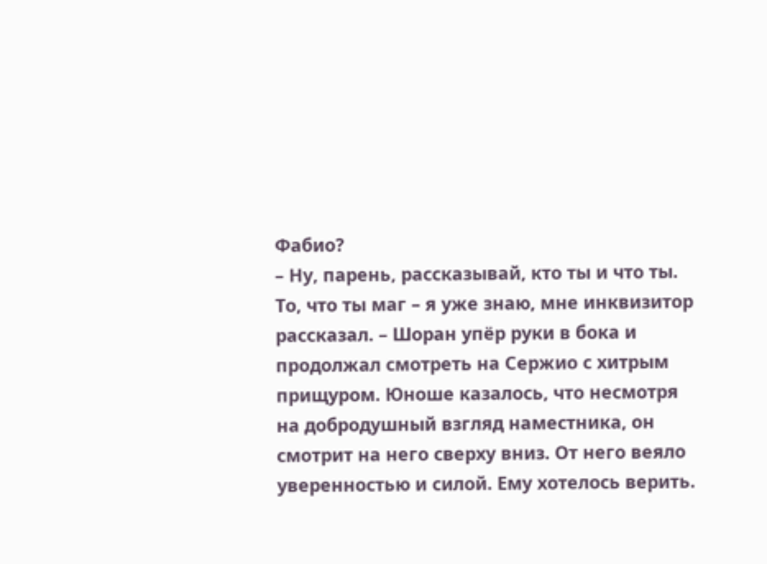Фабио?
– Ну, парень, рассказывай, кто ты и что ты. То, что ты маг – я уже знаю, мне инквизитор рассказал. – Шоран упёр руки в бока и продолжал смотреть на Сержио с хитрым прищуром. Юноше казалось, что несмотря на добродушный взгляд наместника, он смотрит на него сверху вниз. От него веяло уверенностью и силой. Ему хотелось верить.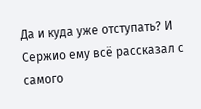Да и куда уже отступать? И Сержио ему всё рассказал с самого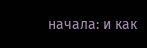начала: и как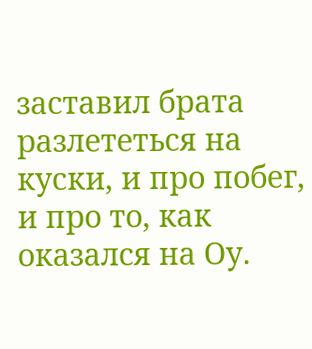заставил брата разлететься на куски, и про побег, и про то, как оказался на Оу.